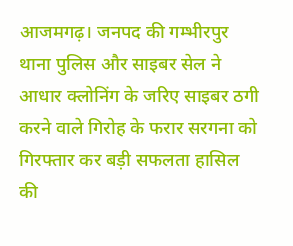आजमगढ़। जनपद की गम्भीरपुर थाना पुलिस और साइबर सेल ने आधार क्लोनिंग के जरिए साइबर ठगी करने वाले गिरोह के फरार सरगना को गिरफ्तार कर बड़ी सफलता हासिल की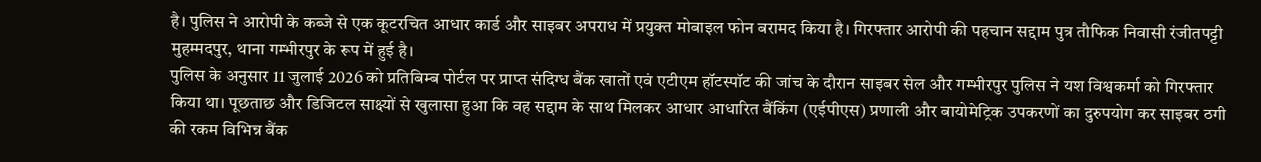है। पुलिस ने आरोपी के कब्जे से एक कूटरचित आधार कार्ड और साइबर अपराध में प्रयुक्त मोबाइल फोन बरामद किया है। गिरफ्तार आरोपी की पहचान सद्दाम पुत्र तौफिक निवासी रंजीतपट्टी मुहम्मदपुर, थाना गम्भीरपुर के रूप में हुई है।
पुलिस के अनुसार 11 जुलाई 2026 को प्रतिबिम्ब पोर्टल पर प्राप्त संदिग्ध बैंक खातों एवं एटीएम हॉटस्पॉट की जांच के दौरान साइबर सेल और गम्भीरपुर पुलिस ने यश विश्वकर्मा को गिरफ्तार किया था। पूछताछ और डिजिटल साक्ष्यों से खुलासा हुआ कि वह सद्दाम के साथ मिलकर आधार आधारित बैंकिंग (एईपीएस) प्रणाली और बायोमेट्रिक उपकरणों का दुरुपयोग कर साइबर ठगी की रकम विभिन्न बैंक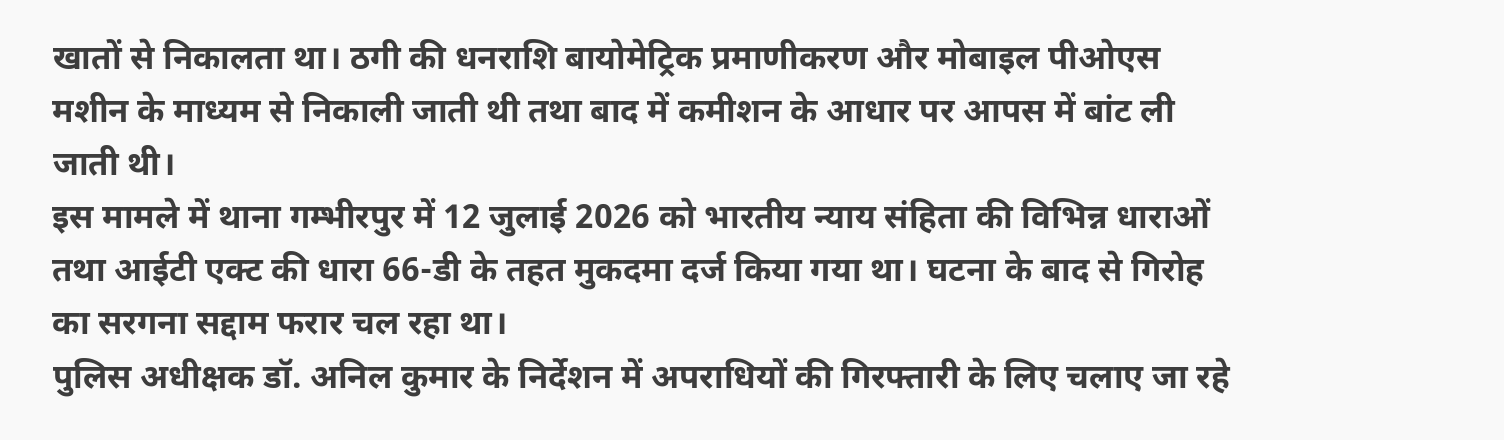खातों से निकालता था। ठगी की धनराशि बायोमेट्रिक प्रमाणीकरण और मोबाइल पीओएस मशीन के माध्यम से निकाली जाती थी तथा बाद में कमीशन के आधार पर आपस में बांट ली जाती थी।
इस मामले में थाना गम्भीरपुर में 12 जुलाई 2026 को भारतीय न्याय संहिता की विभिन्न धाराओं तथा आईटी एक्ट की धारा 66-डी के तहत मुकदमा दर्ज किया गया था। घटना के बाद से गिरोह का सरगना सद्दाम फरार चल रहा था।
पुलिस अधीक्षक डॉ. अनिल कुमार के निर्देशन में अपराधियों की गिरफ्तारी के लिए चलाए जा रहे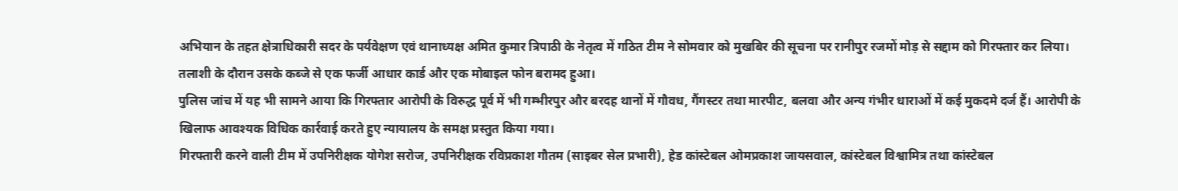अभियान के तहत क्षेत्राधिकारी सदर के पर्यवेक्षण एवं थानाध्यक्ष अमित कुमार त्रिपाठी के नेतृत्व में गठित टीम ने सोमवार को मुखबिर की सूचना पर रानीपुर रजमों मोड़ से सद्दाम को गिरफ्तार कर लिया। तलाशी के दौरान उसके कब्जे से एक फर्जी आधार कार्ड और एक मोबाइल फोन बरामद हुआ।
पुलिस जांच में यह भी सामने आया कि गिरफ्तार आरोपी के विरुद्ध पूर्व में भी गम्भीरपुर और बरदह थानों में गौवध, गैंगस्टर तथा मारपीट, बलवा और अन्य गंभीर धाराओं में कई मुकदमे दर्ज हैं। आरोपी के खिलाफ आवश्यक विधिक कार्रवाई करते हुए न्यायालय के समक्ष प्रस्तुत किया गया।
गिरफ्तारी करने वाली टीम में उपनिरीक्षक योगेश सरोज, उपनिरीक्षक रविप्रकाश गौतम (साइबर सेल प्रभारी), हेड कांस्टेबल ओमप्रकाश जायसवाल, कांस्टेबल विश्वामित्र तथा कांस्टेबल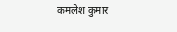कमलेश कुमार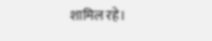शामिल रहे।